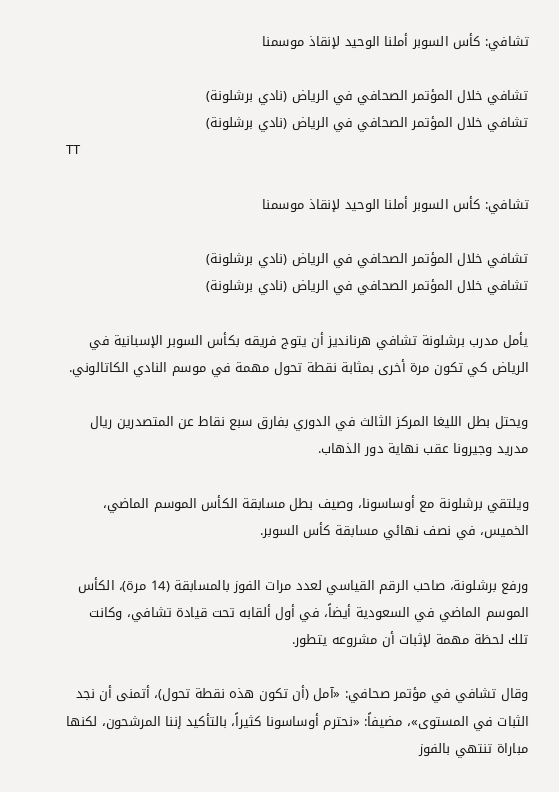تشافي: كأس السوبر أملنا الوحيد لإنقاذ موسمنا

تشافي خلال المؤتمر الصحافي في الرياض (نادي برشلونة)
تشافي خلال المؤتمر الصحافي في الرياض (نادي برشلونة)
TT

تشافي: كأس السوبر أملنا الوحيد لإنقاذ موسمنا

تشافي خلال المؤتمر الصحافي في الرياض (نادي برشلونة)
تشافي خلال المؤتمر الصحافي في الرياض (نادي برشلونة)

يأمل مدرب برشلونة تشافي هرنانديز أن يتوج فريقه بكأس السوبر الإسبانية في الرياض كي تكون مرة أخرى بمثابة نقطة تحول مهمة في موسم النادي الكاتالوني.

ويحتل بطل الليغا المركز الثالث في الدوري بفارق سبع نقاط عن المتصدرين ريال مدريد وجيرونا عقب نهاية دور الذهاب.

ويلتقي برشلونة مع أوساسونا، وصيف بطل مسابقة الكأس الموسم الماضي، الخميس، في نصف نهائي مسابقة كأس السوبر.

ورفع برشلونة، صاحب الرقم القياسي لعدد مرات الفوز بالمسابقة (14 مرة)، الكأس الموسم الماضي في السعودية أيضاً، في أول ألقابه تحت قيادة تشافي، وكانت تلك لحظة مهمة لإثبات أن مشروعه يتطور.

وقال تشافي في مؤتمر صحافي: «آمل (أن تكون هذه نقطة تحول)، أتمنى أن نجد الثبات في المستوى»، مضيفاً: «نحترم أوساسونا كثيراً، بالتأكيد إننا المرشحون، لكنها مباراة تنتهي بالفوز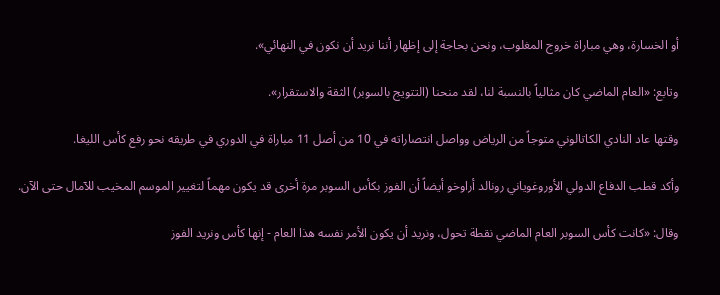أو الخسارة، وهي مباراة خروج المغلوب، ونحن بحاجة إلى إظهار أننا نريد أن نكون في النهائي».

وتابع: «العام الماضي كان مثالياً بالنسبة لنا، لقد منحنا (التتويج بالسوبر) الثقة والاستقرار».

وقتها عاد النادي الكاتالوني متوجاً من الرياض وواصل انتصاراته في 10 من أصل 11 مباراة في الدوري في طريقه نحو رفع كأس الليغا.

وأكد قطب الدفاع الدولي الأوروغوياني رونالد أراوخو أيضاً أن الفوز بكأس السوبر مرة أخرى قد يكون مهماً لتغيير الموسم المخيب للآمال حتى الآن.

وقال: «كانت كأس السوبر العام الماضي نقطة تحول، ونريد أن يكون الأمر نفسه هذا العام - إنها كأس ونريد الفوز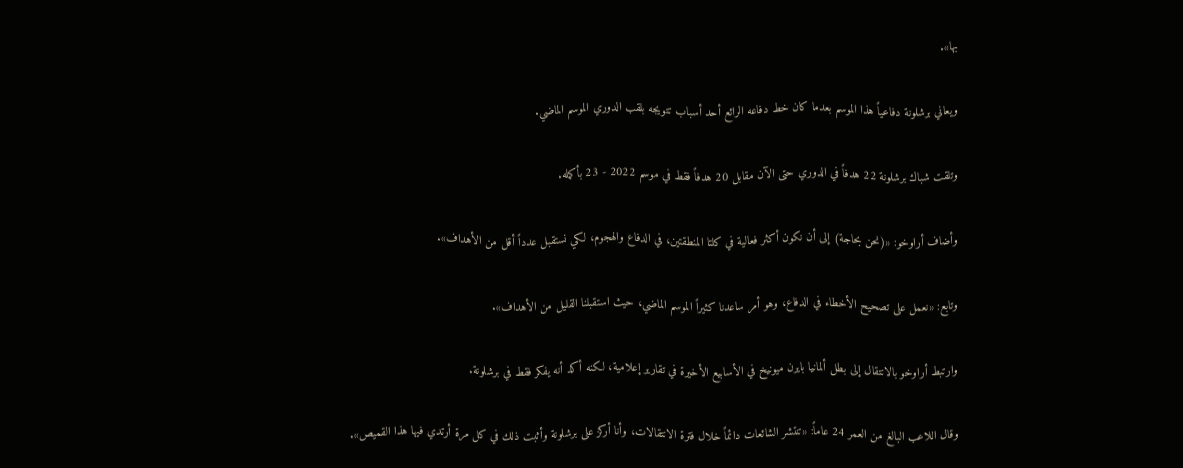بها».

ويعاني برشلونة دفاعياً هذا الموسم بعدما كان خط دفاعه الرائع أحد أسباب تتويجه بلقب الدوري الموسم الماضي.

وتلقت شباك برشلونة 22 هدفاً في الدوري حتى الآن مقابل 20 هدفاً فقط في موسم 2022 - 23 بأكمله.

وأضاف أراوخو: «(نحن بحاجة) إلى أن نكون أكثر فعالية في كلتا المنطقتين، في الدفاع والهجوم، لكي نستقبل عدداً أقل من الأهداف».

وتابع: «نعمل على تصحيح الأخطاء في الدفاع، وهو أمر ساعدنا كثيراً الموسم الماضي، حيث استقبلنا القليل من الأهداف».

وارتبط أراوخو بالانتقال إلى بطل ألمانيا بايرن ميونيخ في الأسابيع الأخيرة في تقارير إعلامية، لكنه أكد أنه يفكر فقط في برشلونة.

وقال اللاعب البالغ من العمر 24 عاماً: «تنتشر الشائعات دائماً خلال فترة الانتقالات، وأنا أركز على برشلونة وأثبت ذلك في كل مرة أرتدي فيها هذا القميص».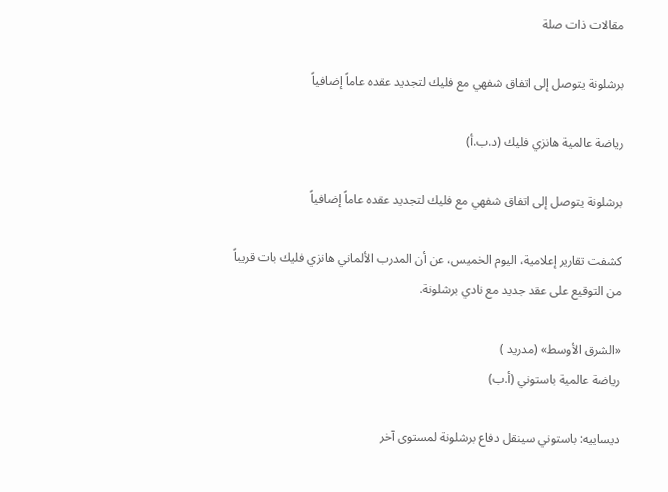مقالات ذات صلة

برشلونة يتوصل إلى اتفاق شفهي مع فليك لتجديد عقده عاماً إضافياً

رياضة عالمية هانزي فليك (د.ب.أ)

برشلونة يتوصل إلى اتفاق شفهي مع فليك لتجديد عقده عاماً إضافياً

كشفت تقارير إعلامية، اليوم الخميس، عن أن المدرب الألماني هانزي فليك بات قريباً من التوقيع على عقد جديد مع نادي برشلونة.

«الشرق الأوسط» (مدريد )
رياضة عالمية باستوني (أ.ب)

ديساييه: باستوني سينقل دفاع برشلونة لمستوى آخر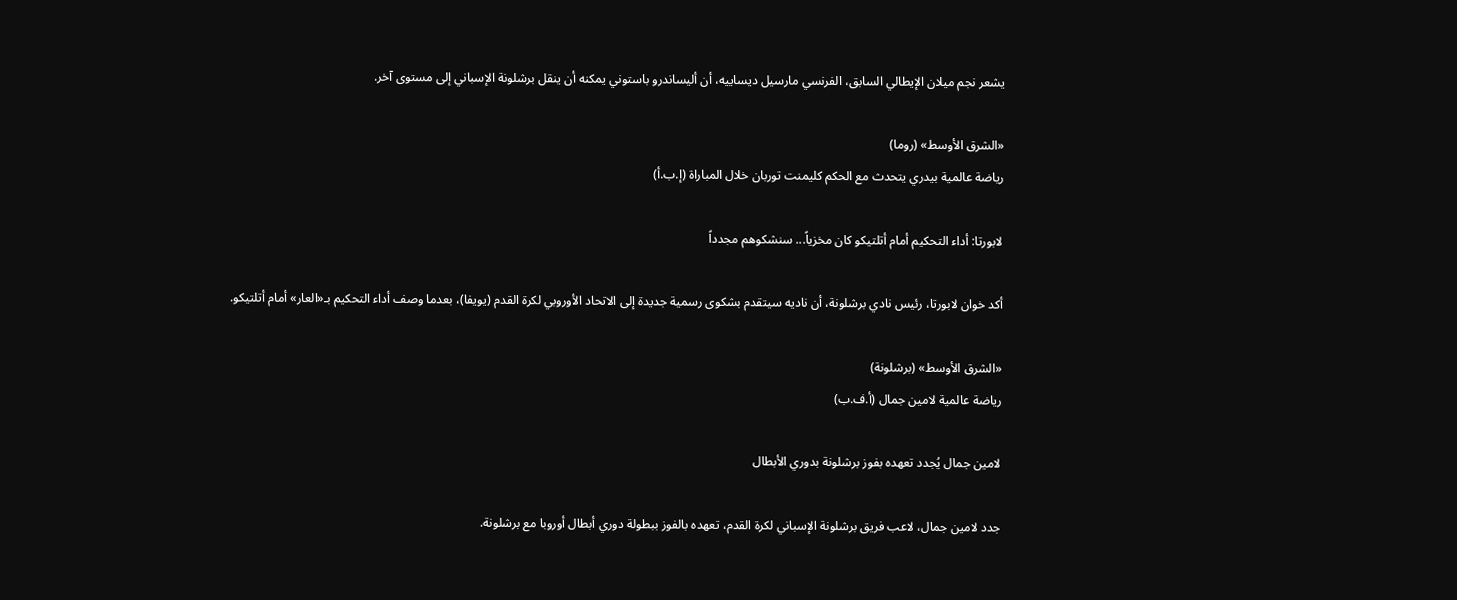يشعر نجم ميلان الإيطالي السابق، الفرنسي مارسيل ديساييه، أن أليساندرو باستوني يمكنه أن ينقل برشلونة الإسباني إلى مستوى آخر.

«الشرق الأوسط» (روما)
رياضة عالمية بيدري يتحدث مع الحكم كليمنت توربان خلال المباراة (إ.ب.أ)

لابورتا: أداء التحكيم أمام أتلتيكو كان مخزياً... سنشكوهم مجدداً

أكد خوان لابورتا، رئيس نادي برشلونة، أن ناديه سيتقدم بشكوى رسمية جديدة إلى الاتحاد الأوروبي لكرة القدم (يويفا)، بعدما وصف أداء التحكيم بـ«العار» أمام أتلتيكو.

«الشرق الأوسط» (برشلونة)
رياضة عالمية لامين جمال (أ.ف.ب)

لامين جمال يُجدد تعهده بفوز برشلونة بدوري الأبطال

جدد لامين جمال، لاعب فريق برشلونة الإسباني لكرة القدم، تعهده بالفوز ببطولة دوري أبطال أوروبا مع برشلونة.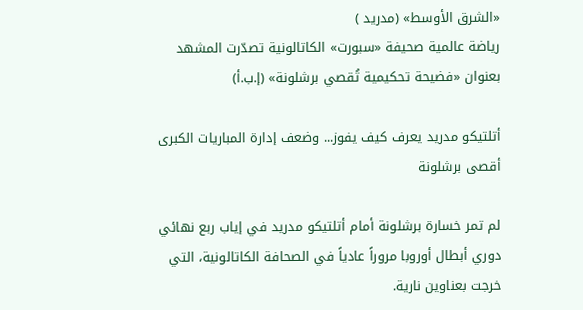«الشرق الأوسط» (مدريد )
رياضة عالمية صحيفة «سبورت» الكاتالونية تصدّرت المشهد بعنوان «فضيحة تحكيمية تُقصي برشلونة» (إ.ب.أ)

أتلتيكو مدريد يعرف كيف يفوز... وضعف إدارة المباريات الكبرى أقصى برشلونة

لم تمر خسارة برشلونة أمام أتلتيكو مدريد في إياب ربع نهائي دوري أبطال أوروبا مروراً عادياً في الصحافة الكاتالونية، التي خرجت بعناوين نارية.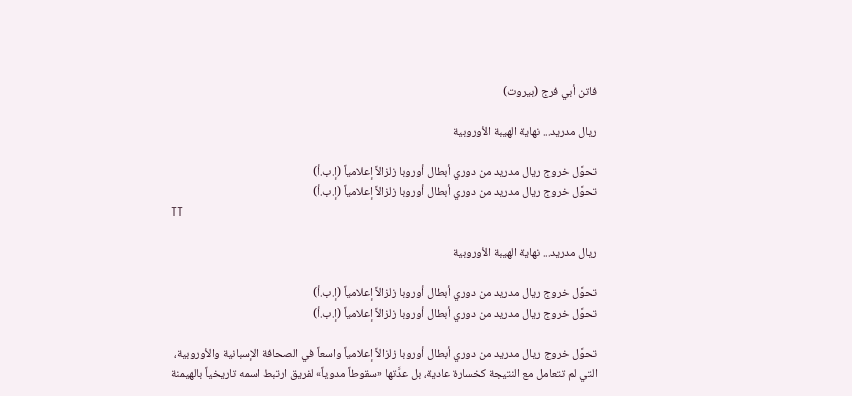فاتن أبي فرج (بيروت)

ريال مدريد... نهاية الهيبة الأوروبية

تحوَّل خروج ريال مدريد من دوري أبطال أوروبا زلزالاً إعلامياً (إ.ب.أ)
تحوَّل خروج ريال مدريد من دوري أبطال أوروبا زلزالاً إعلامياً (إ.ب.أ)
TT

ريال مدريد... نهاية الهيبة الأوروبية

تحوَّل خروج ريال مدريد من دوري أبطال أوروبا زلزالاً إعلامياً (إ.ب.أ)
تحوَّل خروج ريال مدريد من دوري أبطال أوروبا زلزالاً إعلامياً (إ.ب.أ)

تحوَّل خروج ريال مدريد من دوري أبطال أوروبا زلزالاً إعلامياً واسعاً في الصحافة الإسبانية والأوروبية، التي لم تتعامل مع النتيجة كخسارة عادية، بل عدَّتها «سقوطاً مدوياً» لفريق ارتبط اسمه تاريخياً بالهيمنة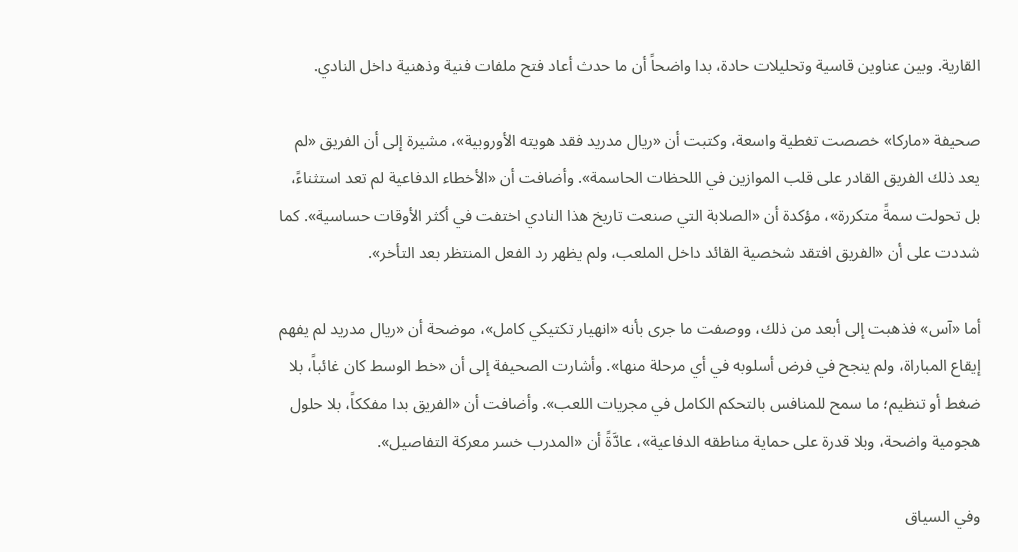القارية. وبين عناوين قاسية وتحليلات حادة، بدا واضحاً أن ما حدث أعاد فتح ملفات فنية وذهنية داخل النادي.

صحيفة «ماركا» خصصت تغطية واسعة، وكتبت أن «ريال مدريد فقد هويته الأوروبية»، مشيرة إلى أن الفريق «لم يعد ذلك الفريق القادر على قلب الموازين في اللحظات الحاسمة». وأضافت أن «الأخطاء الدفاعية لم تعد استثناءً، بل تحولت سمةً متكررة»، مؤكدة أن «الصلابة التي صنعت تاريخ هذا النادي اختفت في أكثر الأوقات حساسية». كما شددت على أن «الفريق افتقد شخصية القائد داخل الملعب، ولم يظهر رد الفعل المنتظر بعد التأخر».

أما «آس» فذهبت إلى أبعد من ذلك، ووصفت ما جرى بأنه «انهيار تكتيكي كامل»، موضحة أن «ريال مدريد لم يفهم إيقاع المباراة، ولم ينجح في فرض أسلوبه في أي مرحلة منها». وأشارت الصحيفة إلى أن «خط الوسط كان غائباً، بلا ضغط أو تنظيم؛ ما سمح للمنافس بالتحكم الكامل في مجريات اللعب». وأضافت أن «الفريق بدا مفككاً، بلا حلول هجومية واضحة، وبلا قدرة على حماية مناطقه الدفاعية»، عادَّةً أن «المدرب خسر معركة التفاصيل».

وفي السياق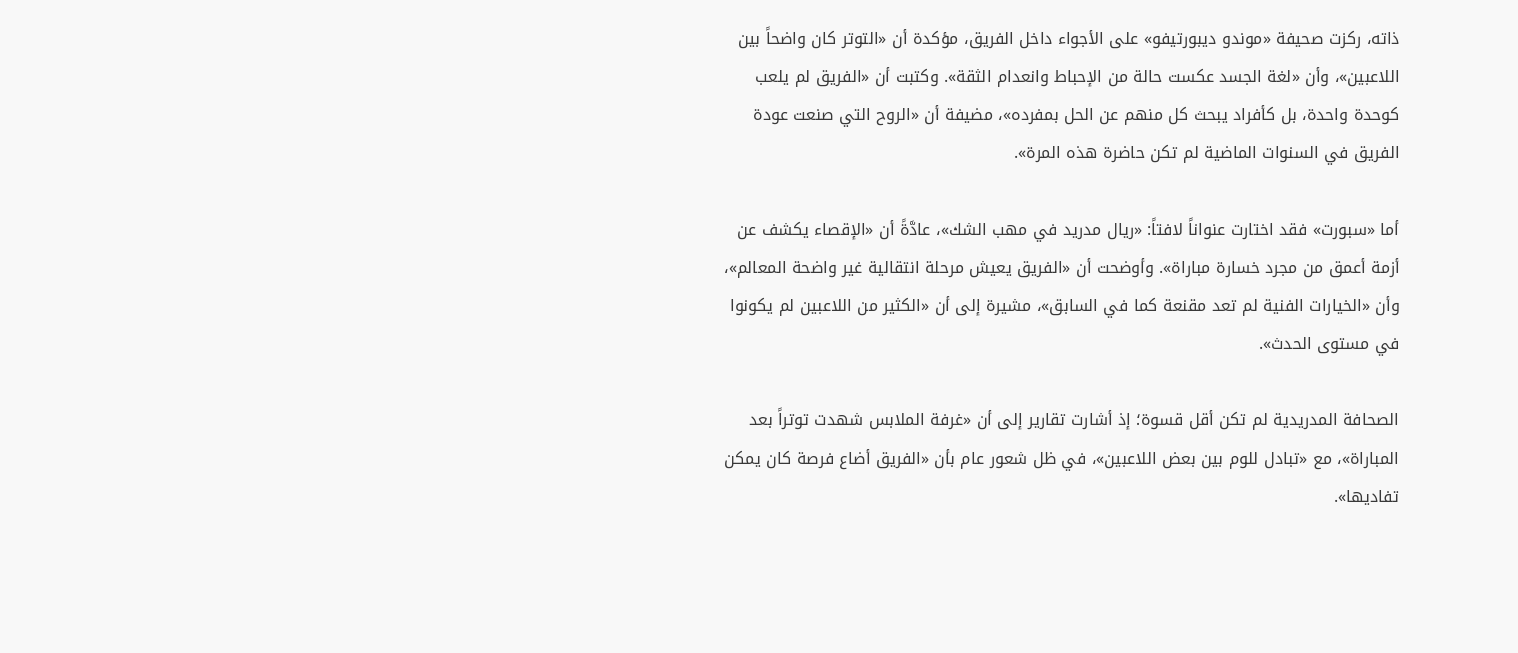ذاته، ركزت صحيفة «موندو ديبورتيفو» على الأجواء داخل الفريق، مؤكدة أن «التوتر كان واضحاً بين اللاعبين»، وأن «لغة الجسد عكست حالة من الإحباط وانعدام الثقة». وكتبت أن «الفريق لم يلعب كوحدة واحدة، بل كأفراد يبحث كل منهم عن الحل بمفرده»، مضيفة أن «الروح التي صنعت عودة الفريق في السنوات الماضية لم تكن حاضرة هذه المرة».

أما «سبورت» فقد اختارت عنواناً لافتاً: «ريال مدريد في مهب الشك»، عادَّةً أن «الإقصاء يكشف عن أزمة أعمق من مجرد خسارة مباراة». وأوضحت أن «الفريق يعيش مرحلة انتقالية غير واضحة المعالم»، وأن «الخيارات الفنية لم تعد مقنعة كما في السابق»، مشيرة إلى أن «الكثير من اللاعبين لم يكونوا في مستوى الحدث».

الصحافة المدريدية لم تكن أقل قسوة؛ إذ أشارت تقارير إلى أن «غرفة الملابس شهدت توتراً بعد المباراة»، مع «تبادل للوم بين بعض اللاعبين»، في ظل شعور عام بأن «الفريق أضاع فرصة كان يمكن تفاديها».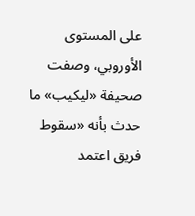على المستوى الأوروبي، وصفت صحيفة «ليكيب» ما حدث بأنه «سقوط فريق اعتمد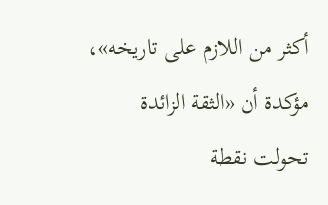أكثر من اللازم على تاريخه»، مؤكدة أن «الثقة الزائدة تحولت نقطة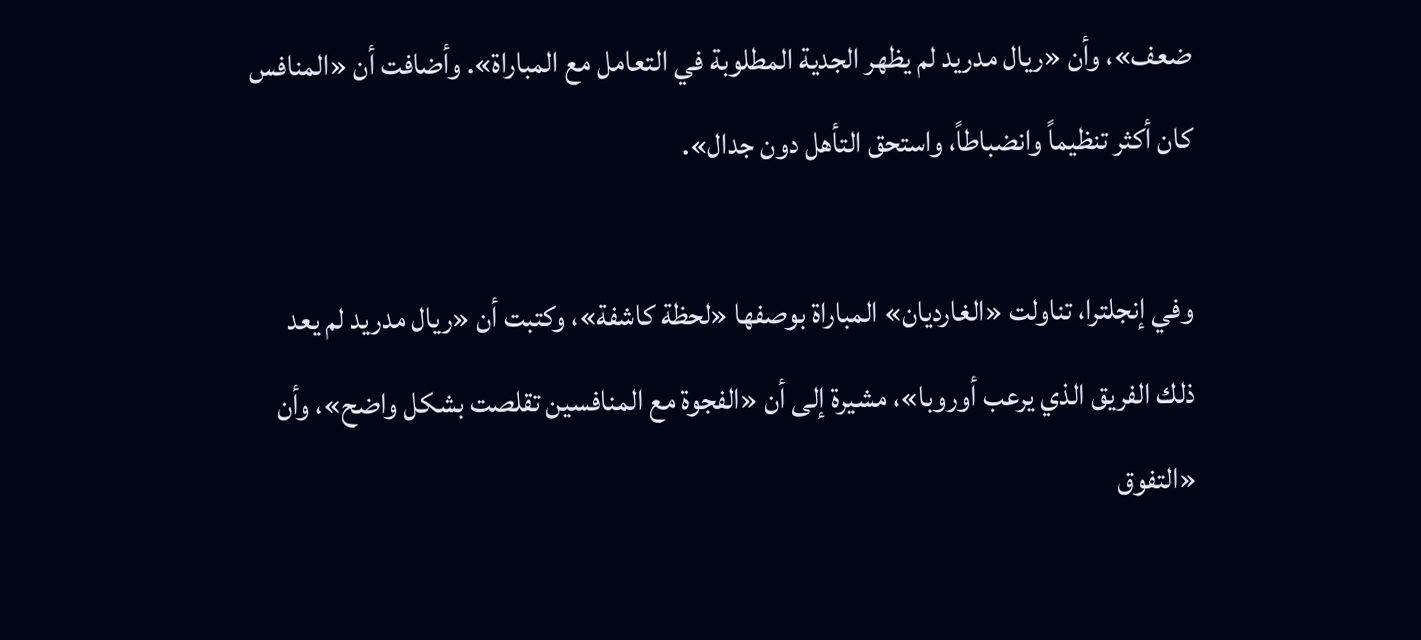ضعف»، وأن «ريال مدريد لم يظهر الجدية المطلوبة في التعامل مع المباراة». وأضافت أن «المنافس كان أكثر تنظيماً وانضباطاً، واستحق التأهل دون جدال».

وفي إنجلترا، تناولت «الغارديان» المباراة بوصفها «لحظة كاشفة»، وكتبت أن «ريال مدريد لم يعد ذلك الفريق الذي يرعب أوروبا»، مشيرة إلى أن «الفجوة مع المنافسين تقلصت بشكل واضح»، وأن «التفوق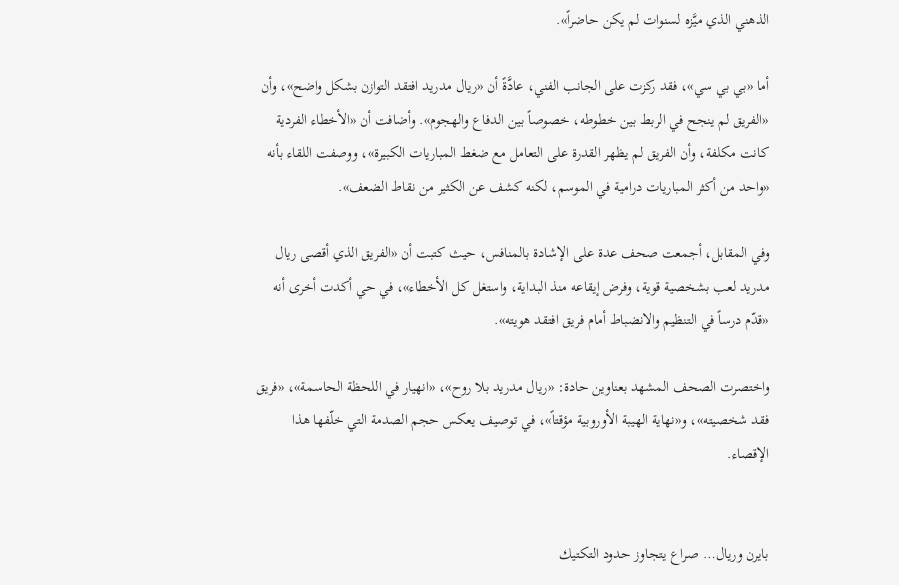الذهني الذي ميَّزه لسنوات لم يكن حاضراً».

أما «بي بي سي»، فقد ركزت على الجانب الفني، عادَّةً أن «ريال مدريد افتقد التوازن بشكل واضح»، وأن «الفريق لم ينجح في الربط بين خطوطه، خصوصاً بين الدفاع والهجوم». وأضافت أن «الأخطاء الفردية كانت مكلفة، وأن الفريق لم يظهر القدرة على التعامل مع ضغط المباريات الكبيرة»، ووصفت اللقاء بأنه «واحد من أكثر المباريات درامية في الموسم، لكنه كشف عن الكثير من نقاط الضعف».

وفي المقابل، أجمعت صحف عدة على الإشادة بالمنافس، حيث كتبت أن «الفريق الذي أقصى ريال مدريد لعب بشخصية قوية، وفرض إيقاعه منذ البداية، واستغل كل الأخطاء»، في حي أكدت أخرى أنه «قدّم درساً في التنظيم والانضباط أمام فريق افتقد هويته».

واختصرت الصحف المشهد بعناوين حادة: «ريال مدريد بلا روح»، «انهيار في اللحظة الحاسمة»، «فريق فقد شخصيته»، و«نهاية الهيبة الأوروبية مؤقتاً»، في توصيف يعكس حجم الصدمة التي خلّفها هذا الإقصاء.


بايرن وريال… صراع يتجاوز حدود التكتيك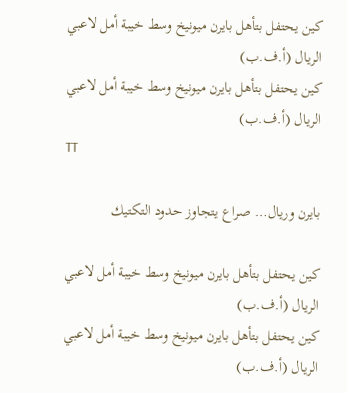كين يحتفل بتأهل بايرن ميونيخ وسط خيبة أمل لاعبي الريال (أ.ف.ب)
كين يحتفل بتأهل بايرن ميونيخ وسط خيبة أمل لاعبي الريال (أ.ف.ب)
TT

بايرن وريال… صراع يتجاوز حدود التكتيك

كين يحتفل بتأهل بايرن ميونيخ وسط خيبة أمل لاعبي الريال (أ.ف.ب)
كين يحتفل بتأهل بايرن ميونيخ وسط خيبة أمل لاعبي الريال (أ.ف.ب)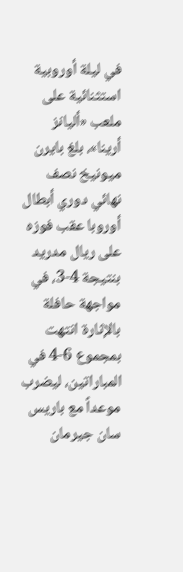في ليلة أوروبية استثنائية على ملعب «أليانز أرينا»، بلغ بايرن ميونيخ نصف نهائي دوري أبطال أوروبا عقب فوزه على ريال مدريد بنتيجة 4-3، في مواجهة حافلة بالإثارة انتهت بمجموع 6-4 في المباراتين، ليضرب موعداً مع باريس سان جيرمان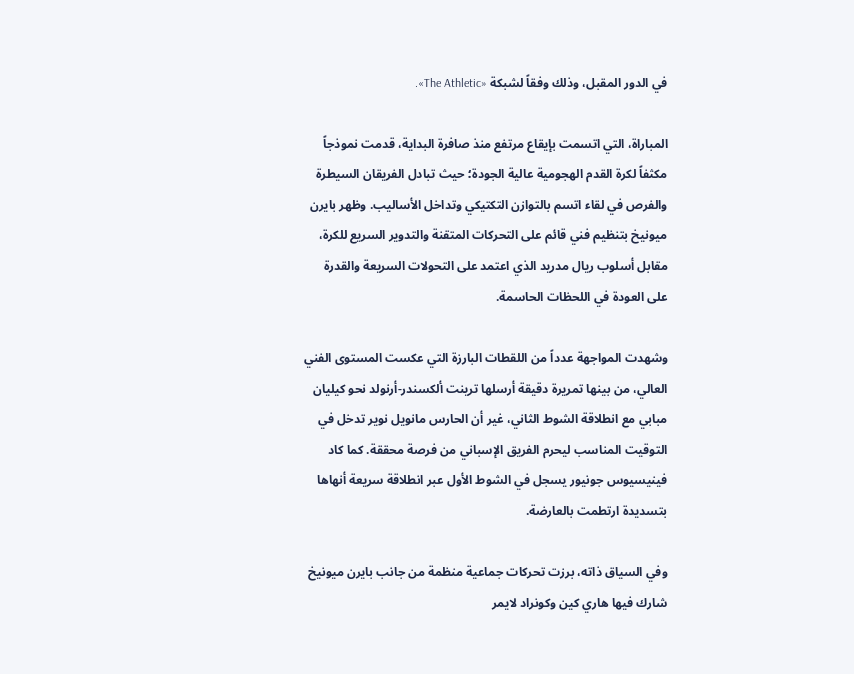في الدور المقبل، وذلك وفقاً لشبكة «The Athletic».

المباراة، التي اتسمت بإيقاع مرتفع منذ صافرة البداية، قدمت نموذجاً مكثفاً لكرة القدم الهجومية عالية الجودة؛ حيث تبادل الفريقان السيطرة والفرص في لقاء اتسم بالتوازن التكتيكي وتداخل الأساليب. وظهر بايرن ميونيخ بتنظيم فني قائم على التحركات المتقنة والتدوير السريع للكرة، مقابل أسلوب ريال مدريد الذي اعتمد على التحولات السريعة والقدرة على العودة في اللحظات الحاسمة.

وشهدت المواجهة عدداً من اللقطات البارزة التي عكست المستوى الفني العالي، من بينها تمريرة دقيقة أرسلها ترينت ألكسندر-أرنولد نحو كيليان مبابي مع انطلاقة الشوط الثاني، غير أن الحارس مانويل نوير تدخل في التوقيت المناسب ليحرم الفريق الإسباني من فرصة محققة. كما كاد فينيسيوس جونيور يسجل في الشوط الأول عبر انطلاقة سريعة أنهاها بتسديدة ارتطمت بالعارضة.

وفي السياق ذاته، برزت تحركات جماعية منظمة من جانب بايرن ميونيخ شارك فيها هاري كين وكونراد لايمر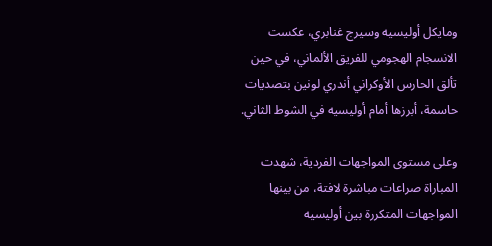ومايكل أوليسيه وسيرج غنابري، عكست الانسجام الهجومي للفريق الألماني، في حين تألق الحارس الأوكراني أندري لونين بتصديات حاسمة، أبرزها أمام أوليسيه في الشوط الثاني.

وعلى مستوى المواجهات الفردية، شهدت المباراة صراعات مباشرة لافتة، من بينها المواجهات المتكررة بين أوليسيه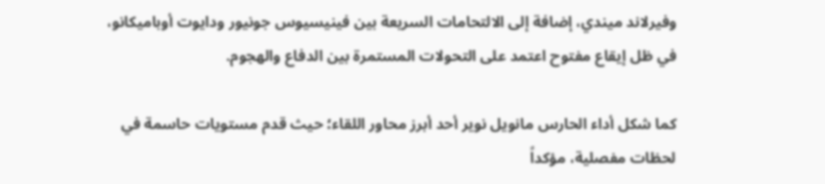وفيرلاند ميندي، إضافة إلى الالتحامات السريعة بين فينيسيوس جونيور ودايوت أوباميكانو، في ظل إيقاع مفتوح اعتمد على التحولات المستمرة بين الدفاع والهجوم.

كما شكل أداء الحارس مانويل نوير أحد أبرز محاور اللقاء؛ حيث قدم مستويات حاسمة في لحظات مفصلية، مؤكداً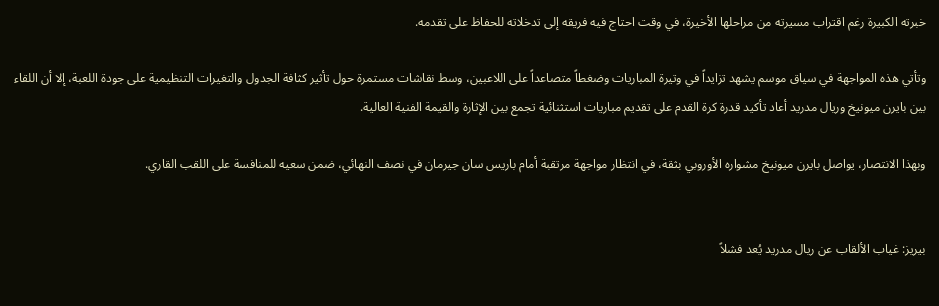خبرته الكبيرة رغم اقتراب مسيرته من مراحلها الأخيرة، في وقت احتاج فيه فريقه إلى تدخلاته للحفاظ على تقدمه.

وتأتي هذه المواجهة في سياق موسم يشهد تزايداً في وتيرة المباريات وضغطاً متصاعداً على اللاعبين، وسط نقاشات مستمرة حول تأثير كثافة الجدول والتغيرات التنظيمية على جودة اللعبة، إلا أن اللقاء بين بايرن ميونيخ وريال مدريد أعاد تأكيد قدرة كرة القدم على تقديم مباريات استثنائية تجمع بين الإثارة والقيمة الفنية العالية.

وبهذا الانتصار، يواصل بايرن ميونيخ مشواره الأوروبي بثقة، في انتظار مواجهة مرتقبة أمام باريس سان جيرمان في نصف النهائي، ضمن سعيه للمنافسة على اللقب القاري.


بيريز: غياب الألقاب عن ريال مدريد يُعد فشلاً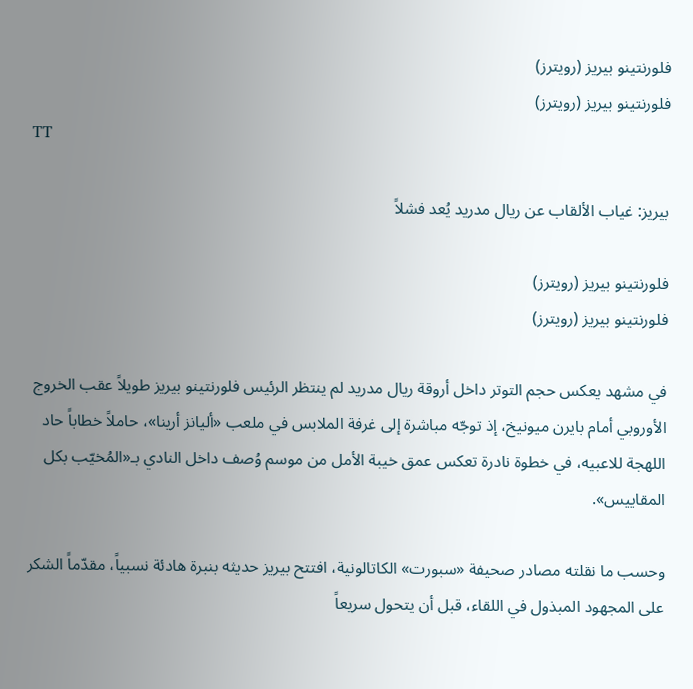فلورنتينو بيريز (رويترز)
فلورنتينو بيريز (رويترز)
TT

بيريز: غياب الألقاب عن ريال مدريد يُعد فشلاً

فلورنتينو بيريز (رويترز)
فلورنتينو بيريز (رويترز)

في مشهد يعكس حجم التوتر داخل أروقة ريال مدريد لم ينتظر الرئيس فلورنتينو بيريز طويلاً عقب الخروج الأوروبي أمام بايرن ميونيخ، إذ توجّه مباشرة إلى غرفة الملابس في ملعب «أليانز أرينا»، حاملاً خطاباً حاد اللهجة للاعبيه، في خطوة نادرة تعكس عمق خيبة الأمل من موسم وُصف داخل النادي بـ«المُخيّب بكل المقاييس».

وحسب ما نقلته مصادر صحيفة «سبورت» الكاتالونية، افتتح بيريز حديثه بنبرة هادئة نسبياً، مقدّماً الشكر على المجهود المبذول في اللقاء، قبل أن يتحول سريعاً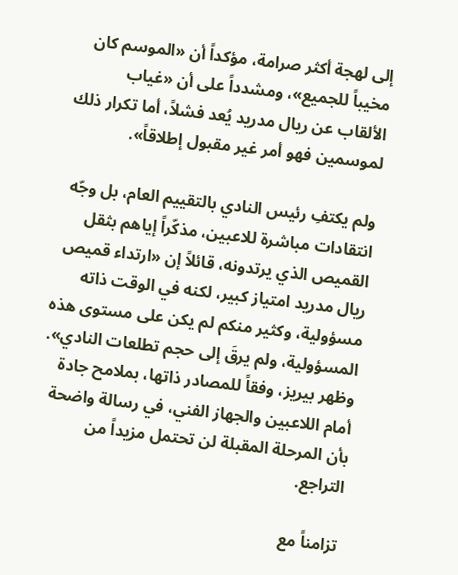إلى لهجة أكثر صرامة، مؤكداً أن «الموسم كان مخيباً للجميع»، ومشدداً على أن «غياب الألقاب عن ريال مدريد يُعد فشلاً، أما تكرار ذلك لموسمين فهو أمر غير مقبول إطلاقاً».

ولم يكتفِ رئيس النادي بالتقييم العام، بل وجّه انتقادات مباشرة للاعبين، مذكّراً إياهم بثقل القميص الذي يرتدونه، قائلاً إن «ارتداء قميص ريال مدريد امتياز كبير، لكنه في الوقت ذاته مسؤولية، وكثير منكم لم يكن على مستوى هذه المسؤولية، ولم يرقَ إلى حجم تطلعات النادي». وظهر بيريز، وفقاً للمصادر ذاتها، بملامح جادة أمام اللاعبين والجهاز الفني، في رسالة واضحة بأن المرحلة المقبلة لن تحتمل مزيداً من التراجع.

تزامناً مع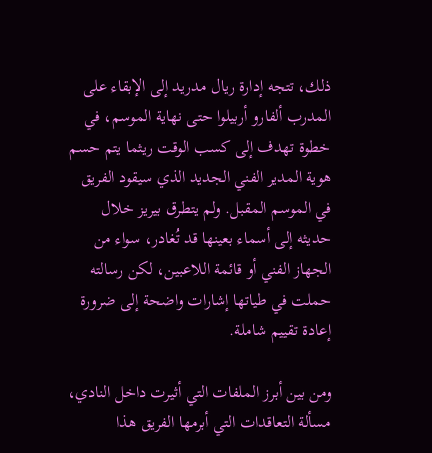ذلك، تتجه إدارة ريال مدريد إلى الإبقاء على المدرب ألفارو أربيلوا حتى نهاية الموسم، في خطوة تهدف إلى كسب الوقت ريثما يتم حسم هوية المدير الفني الجديد الذي سيقود الفريق في الموسم المقبل. ولم يتطرق بيريز خلال حديثه إلى أسماء بعينها قد تُغادر، سواء من الجهاز الفني أو قائمة اللاعبين، لكن رسالته حملت في طياتها إشارات واضحة إلى ضرورة إعادة تقييم شاملة.

ومن بين أبرز الملفات التي أثيرت داخل النادي، مسألة التعاقدات التي أبرمها الفريق هذا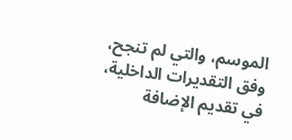الموسم، والتي لم تنجح، وفق التقديرات الداخلية، في تقديم الإضافة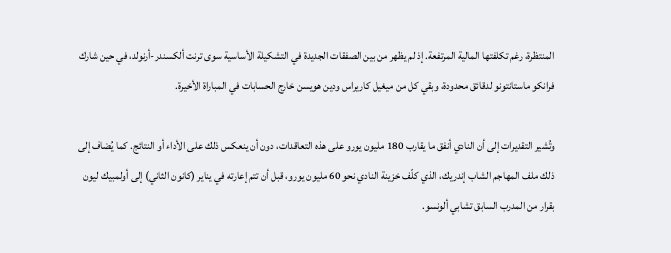المنتظرة، رغم تكلفتها المالية المرتفعة. إذ لم يظهر من بين الصفقات الجديدة في التشكيلة الأساسية سوى ترنت ألكسندر-أرنولد، في حين شارك فرانكو ماستانتونو لدقائق محدودة، وبقي كل من ميغيل كاريراس ودين هويسن خارج الحسابات في المباراة الأخيرة.

وتُشير التقديرات إلى أن النادي أنفق ما يقارب 180 مليون يورو على هذه التعاقدات، دون أن ينعكس ذلك على الأداء أو النتائج. كما يُضاف إلى ذلك ملف المهاجم الشاب إندريك، الذي كلّف خزينة النادي نحو 60 مليون يورو، قبل أن تتم إعارته في يناير (كانون الثاني) إلى أولمبيك ليون بقرار من المدرب السابق تشابي ألونسو.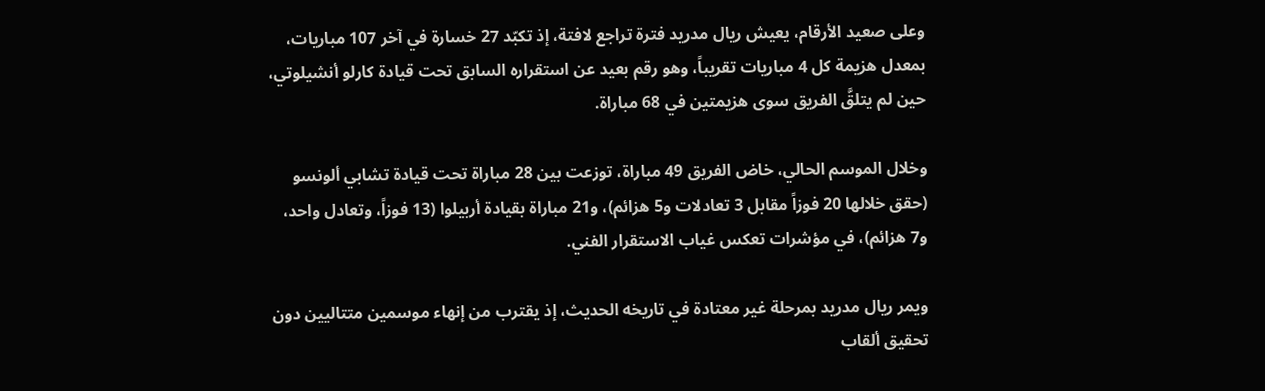وعلى صعيد الأرقام، يعيش ريال مدريد فترة تراجع لافتة، إذ تكبّد 27 خسارة في آخر 107 مباريات، بمعدل هزيمة كل 4 مباريات تقريباً، وهو رقم بعيد عن استقراره السابق تحت قيادة كارلو أنشيلوتي، حين لم يتلقَّ الفريق سوى هزيمتين في 68 مباراة.

وخلال الموسم الحالي، خاض الفريق 49 مباراة، توزعت بين 28 مباراة تحت قيادة تشابي ألونسو (حقق خلالها 20 فوزاً مقابل 3 تعادلات و5 هزائم)، و21 مباراة بقيادة أربيلوا (13 فوزاً، وتعادل واحد، و7 هزائم)، في مؤشرات تعكس غياب الاستقرار الفني.

ويمر ريال مدريد بمرحلة غير معتادة في تاريخه الحديث، إذ يقترب من إنهاء موسمين متتاليين دون تحقيق ألقاب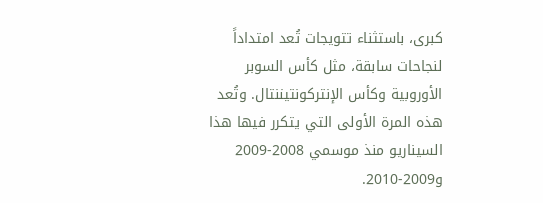كبرى، باستثناء تتويجات تُعد امتداداً لنجاحات سابقة، مثل كأس السوبر الأوروبية وكأس الإنتركونتيننتال. وتُعد هذه المرة الأولى التي يتكرر فيها هذا السيناريو منذ موسمي 2008-2009 و2009-2010.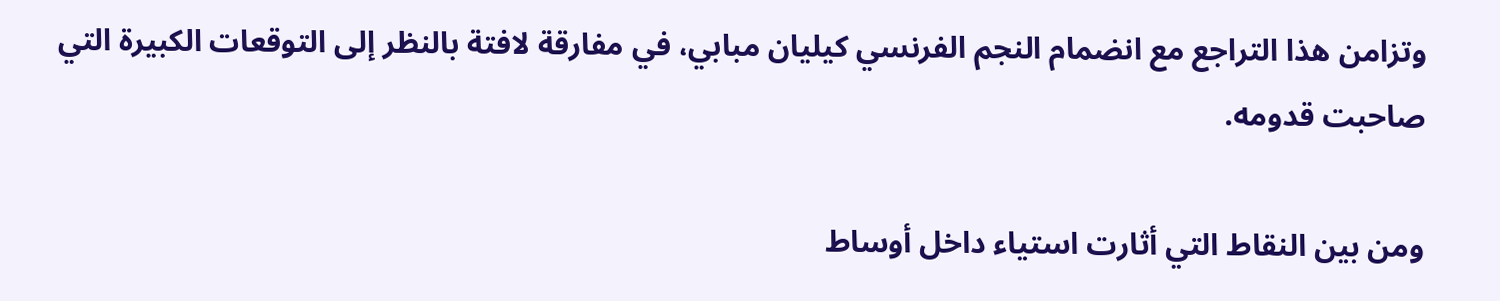وتزامن هذا التراجع مع انضمام النجم الفرنسي كيليان مبابي، في مفارقة لافتة بالنظر إلى التوقعات الكبيرة التي صاحبت قدومه.

ومن بين النقاط التي أثارت استياء داخل أوساط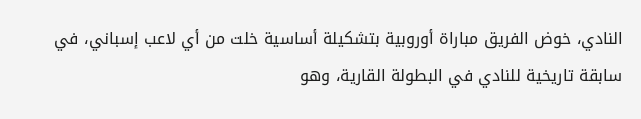النادي، خوض الفريق مباراة أوروبية بتشكيلة أساسية خلت من أي لاعب إسباني، في سابقة تاريخية للنادي في البطولة القارية، وهو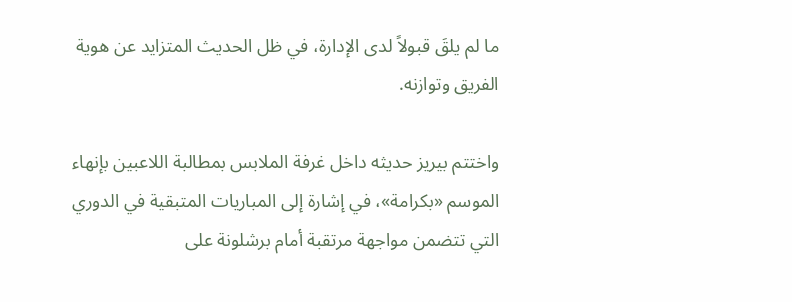ما لم يلقَ قبولاً لدى الإدارة، في ظل الحديث المتزايد عن هوية الفريق وتوازنه.

واختتم بيريز حديثه داخل غرفة الملابس بمطالبة اللاعبين بإنهاء الموسم «بكرامة»، في إشارة إلى المباريات المتبقية في الدوري التي تتضمن مواجهة مرتقبة أمام برشلونة على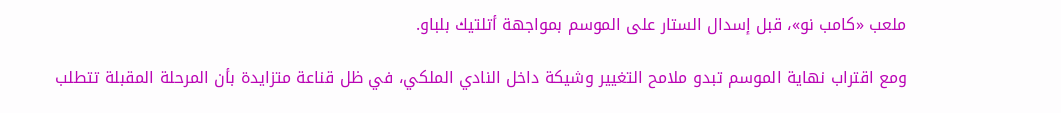ملعب «كامب نو»، قبل إسدال الستار على الموسم بمواجهة أتلتيك بلباو.

ومع اقتراب نهاية الموسم تبدو ملامح التغيير وشيكة داخل النادي الملكي، في ظل قناعة متزايدة بأن المرحلة المقبلة تتطلب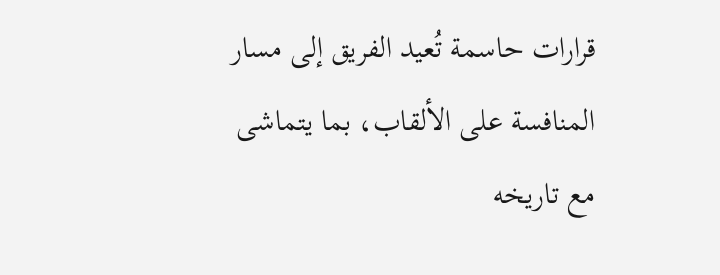قرارات حاسمة تُعيد الفريق إلى مسار المنافسة على الألقاب، بما يتماشى مع تاريخه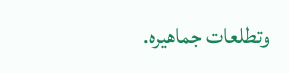وتطلعات جماهيره.